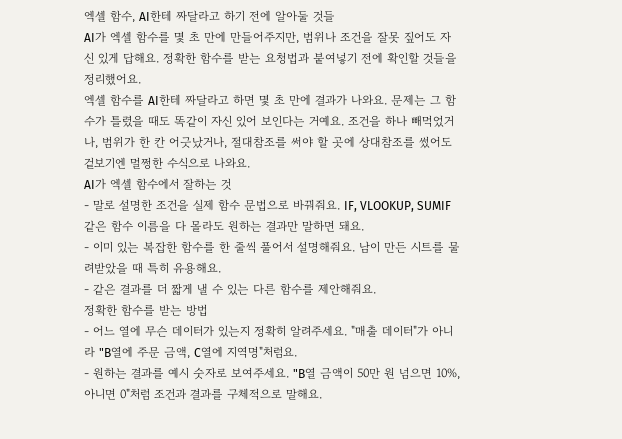엑셀 함수, AI한테 짜달라고 하기 전에 알아둘 것들
AI가 엑셀 함수를 몇 초 만에 만들어주지만, 범위나 조건을 잘못 짚어도 자신 있게 답해요. 정확한 함수를 받는 요청법과 붙여넣기 전에 확인할 것들을 정리했어요.
엑셀 함수를 AI한테 짜달라고 하면 몇 초 만에 결과가 나와요. 문제는 그 함수가 틀렸을 때도 똑같이 자신 있어 보인다는 거예요. 조건을 하나 빼먹었거나, 범위가 한 칸 어긋났거나, 절대참조를 써야 할 곳에 상대참조를 썼어도 겉보기엔 멀쩡한 수식으로 나와요.
AI가 엑셀 함수에서 잘하는 것
- 말로 설명한 조건을 실제 함수 문법으로 바꿔줘요. IF, VLOOKUP, SUMIF 같은 함수 이름을 다 몰라도 원하는 결과만 말하면 돼요.
- 이미 있는 복잡한 함수를 한 줄씩 풀어서 설명해줘요. 남이 만든 시트를 물려받았을 때 특히 유용해요.
- 같은 결과를 더 짧게 낼 수 있는 다른 함수를 제안해줘요.
정확한 함수를 받는 방법
- 어느 열에 무슨 데이터가 있는지 정확히 알려주세요. "매출 데이터"가 아니라 "B열에 주문 금액, C열에 지역명"처럼요.
- 원하는 결과를 예시 숫자로 보여주세요. "B열 금액이 50만 원 넘으면 10%, 아니면 0"처럼 조건과 결과를 구체적으로 말해요.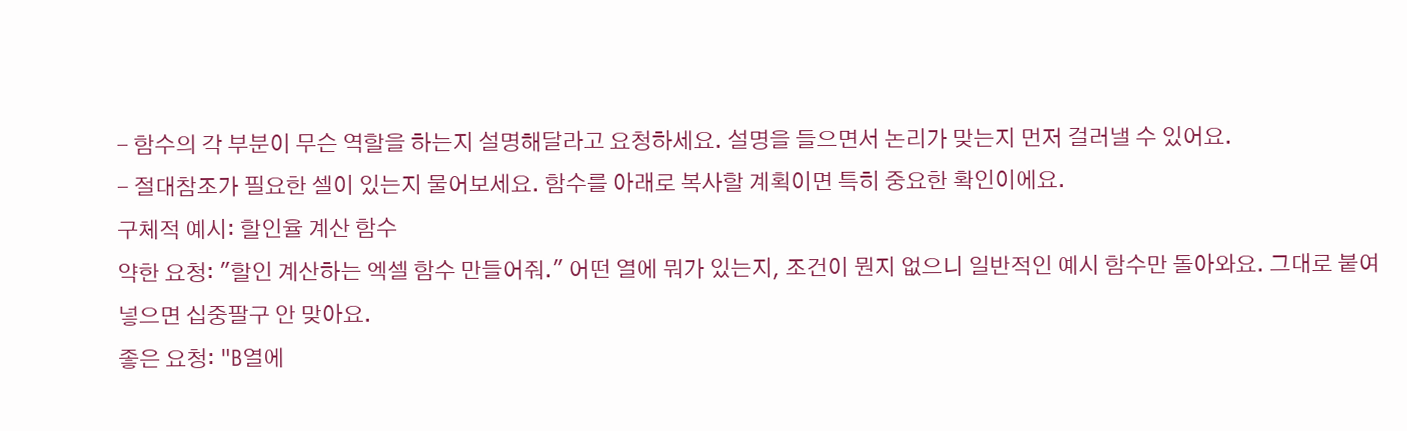- 함수의 각 부분이 무슨 역할을 하는지 설명해달라고 요청하세요. 설명을 들으면서 논리가 맞는지 먼저 걸러낼 수 있어요.
- 절대참조가 필요한 셀이 있는지 물어보세요. 함수를 아래로 복사할 계획이면 특히 중요한 확인이에요.
구체적 예시: 할인율 계산 함수
약한 요청: "할인 계산하는 엑셀 함수 만들어줘." 어떤 열에 뭐가 있는지, 조건이 뭔지 없으니 일반적인 예시 함수만 돌아와요. 그대로 붙여넣으면 십중팔구 안 맞아요.
좋은 요청: "B열에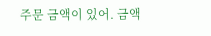주문 금액이 있어. 금액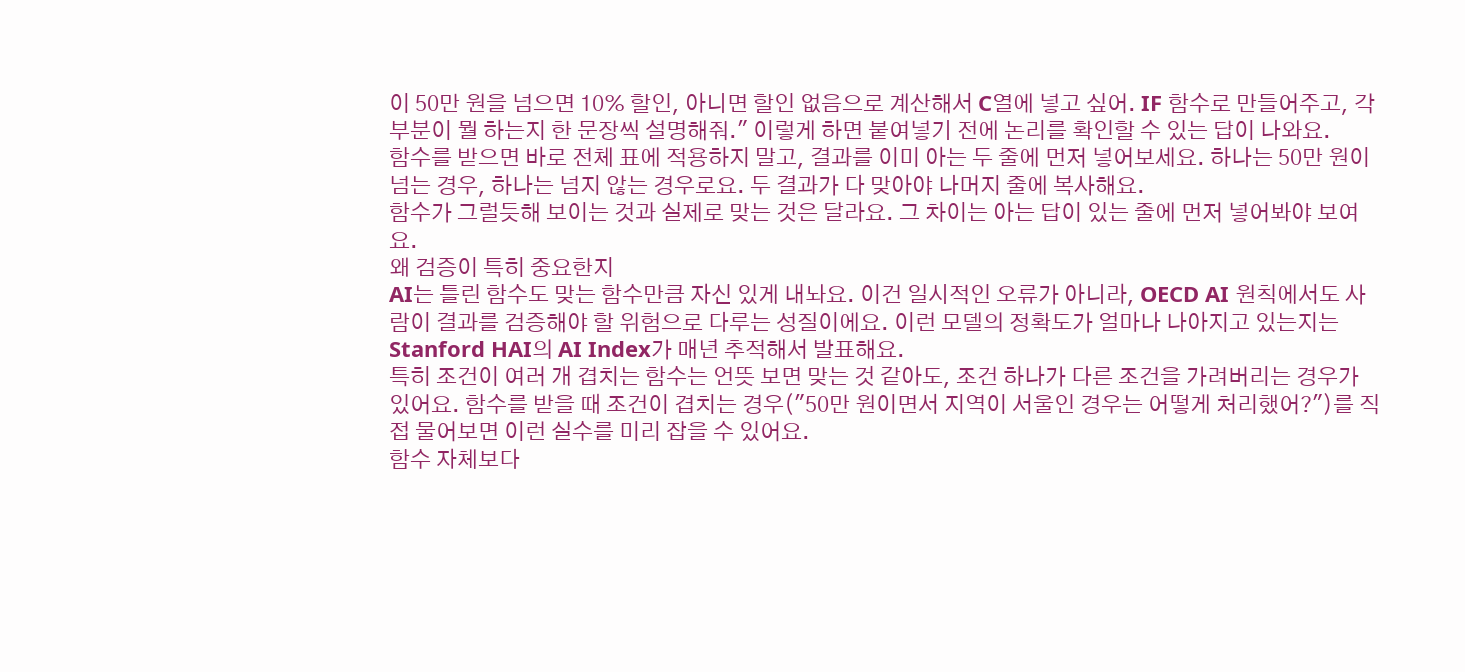이 50만 원을 넘으면 10% 할인, 아니면 할인 없음으로 계산해서 C열에 넣고 싶어. IF 함수로 만들어주고, 각 부분이 뭘 하는지 한 문장씩 설명해줘." 이렇게 하면 붙여넣기 전에 논리를 확인할 수 있는 답이 나와요.
함수를 받으면 바로 전체 표에 적용하지 말고, 결과를 이미 아는 두 줄에 먼저 넣어보세요. 하나는 50만 원이 넘는 경우, 하나는 넘지 않는 경우로요. 두 결과가 다 맞아야 나머지 줄에 복사해요.
함수가 그럴듯해 보이는 것과 실제로 맞는 것은 달라요. 그 차이는 아는 답이 있는 줄에 먼저 넣어봐야 보여요.
왜 검증이 특히 중요한지
AI는 틀린 함수도 맞는 함수만큼 자신 있게 내놔요. 이건 일시적인 오류가 아니라, OECD AI 원칙에서도 사람이 결과를 검증해야 할 위험으로 다루는 성질이에요. 이런 모델의 정확도가 얼마나 나아지고 있는지는 Stanford HAI의 AI Index가 매년 추적해서 발표해요.
특히 조건이 여러 개 겹치는 함수는 언뜻 보면 맞는 것 같아도, 조건 하나가 다른 조건을 가려버리는 경우가 있어요. 함수를 받을 때 조건이 겹치는 경우("50만 원이면서 지역이 서울인 경우는 어떻게 처리했어?")를 직접 물어보면 이런 실수를 미리 잡을 수 있어요.
함수 자체보다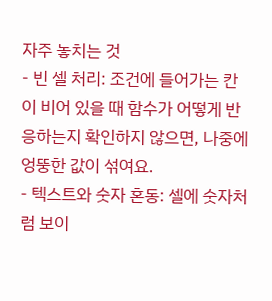자주 놓치는 것
- 빈 셀 처리: 조건에 들어가는 칸이 비어 있을 때 함수가 어떻게 반응하는지 확인하지 않으면, 나중에 엉뚱한 값이 섞여요.
- 텍스트와 숫자 혼동: 셀에 숫자처럼 보이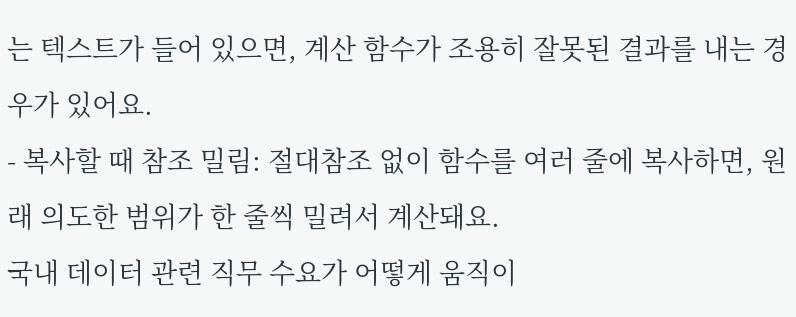는 텍스트가 들어 있으면, 계산 함수가 조용히 잘못된 결과를 내는 경우가 있어요.
- 복사할 때 참조 밀림: 절대참조 없이 함수를 여러 줄에 복사하면, 원래 의도한 범위가 한 줄씩 밀려서 계산돼요.
국내 데이터 관련 직무 수요가 어떻게 움직이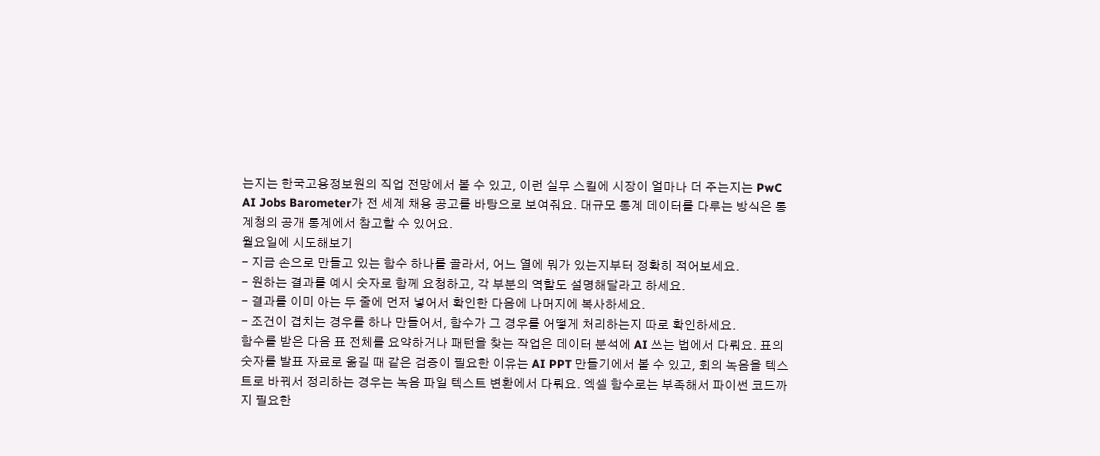는지는 한국고용정보원의 직업 전망에서 볼 수 있고, 이런 실무 스킬에 시장이 얼마나 더 주는지는 PwC AI Jobs Barometer가 전 세계 채용 공고를 바탕으로 보여줘요. 대규모 통계 데이터를 다루는 방식은 통계청의 공개 통계에서 참고할 수 있어요.
월요일에 시도해보기
- 지금 손으로 만들고 있는 함수 하나를 골라서, 어느 열에 뭐가 있는지부터 정확히 적어보세요.
- 원하는 결과를 예시 숫자로 함께 요청하고, 각 부분의 역할도 설명해달라고 하세요.
- 결과를 이미 아는 두 줄에 먼저 넣어서 확인한 다음에 나머지에 복사하세요.
- 조건이 겹치는 경우를 하나 만들어서, 함수가 그 경우를 어떻게 처리하는지 따로 확인하세요.
함수를 받은 다음 표 전체를 요약하거나 패턴을 찾는 작업은 데이터 분석에 AI 쓰는 법에서 다뤄요. 표의 숫자를 발표 자료로 옮길 때 같은 검증이 필요한 이유는 AI PPT 만들기에서 볼 수 있고, 회의 녹음을 텍스트로 바꿔서 정리하는 경우는 녹음 파일 텍스트 변환에서 다뤄요. 엑셀 함수로는 부족해서 파이썬 코드까지 필요한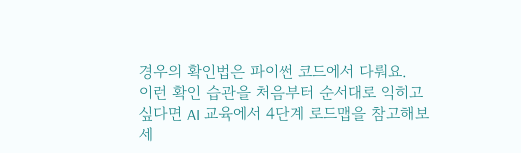경우의 확인법은 파이썬 코드에서 다뤄요.
이런 확인 습관을 처음부터 순서대로 익히고 싶다면 AI 교육에서 4단계 로드맵을 참고해보세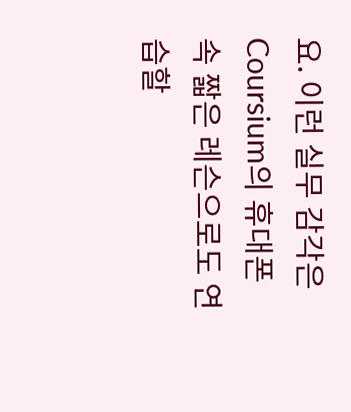요. 이런 실무 감각은 Coursium의 휴대폰 속 짧은 레슨으로도 연습할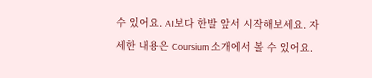수 있어요. AI보다 한발 앞서 시작해보세요. 자세한 내용은 Coursium 소개에서 볼 수 있어요.